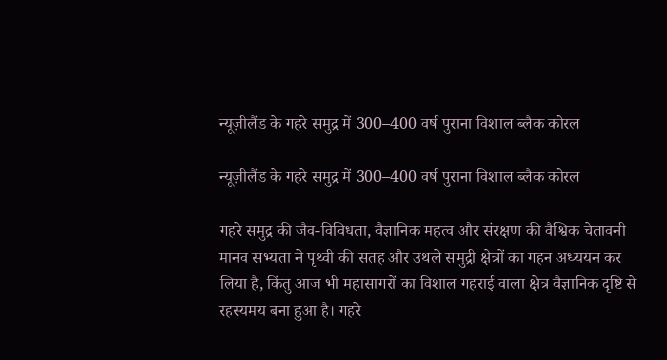न्यूज़ीलैंड के गहरे समुद्र में 300–400 वर्ष पुराना विशाल ब्लैक कोरल

न्यूज़ीलैंड के गहरे समुद्र में 300–400 वर्ष पुराना विशाल ब्लैक कोरल

गहरे समुद्र की जैव-विविधता, वैज्ञानिक महत्व और संरक्षण की वैश्विक चेतावनी मानव सभ्यता ने पृथ्वी की सतह और उथले समुद्री क्षेत्रों का गहन अध्ययन कर लिया है, किंतु आज भी महासागरों का विशाल गहराई वाला क्षेत्र वैज्ञानिक दृष्टि से रहस्यमय बना हुआ है। गहरे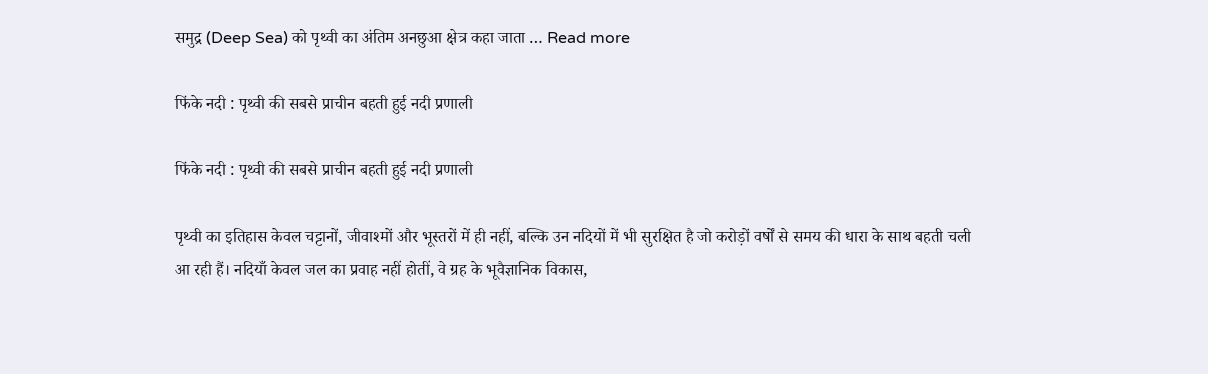समुद्र (Deep Sea) को पृथ्वी का अंतिम अनछुआ क्षेत्र कहा जाता … Read more

फिंके नदी : पृथ्वी की सबसे प्राचीन बहती हुई नदी प्रणाली

फिंके नदी : पृथ्वी की सबसे प्राचीन बहती हुई नदी प्रणाली

पृथ्वी का इतिहास केवल चट्टानों, जीवाश्मों और भूस्तरों में ही नहीं, बल्कि उन नदियों में भी सुरक्षित है जो करोड़ों वर्षों से समय की धारा के साथ बहती चली आ रही हैं। नदियाँ केवल जल का प्रवाह नहीं होतीं, वे ग्रह के भूवैज्ञानिक विकास,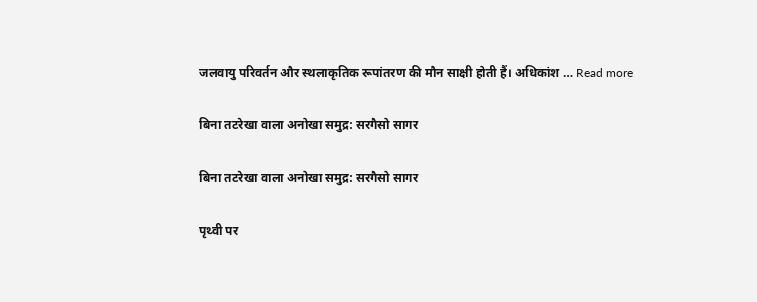जलवायु परिवर्तन और स्थलाकृतिक रूपांतरण की मौन साक्षी होती हैं। अधिकांश … Read more

बिना तटरेखा वाला अनोखा समुद्र: सरगैसो सागर

बिना तटरेखा वाला अनोखा समुद्र: सरगैसो सागर

पृथ्वी पर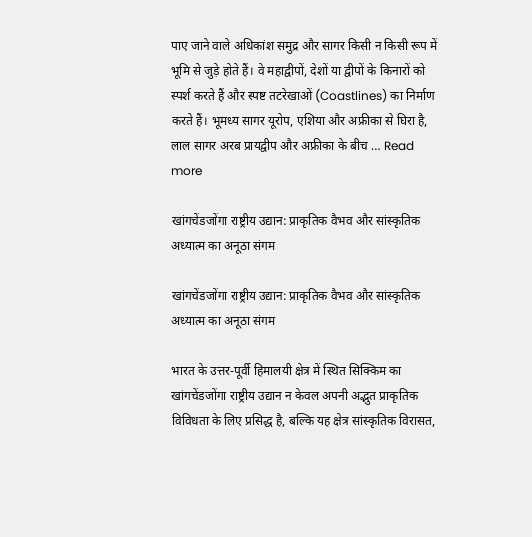पाए जाने वाले अधिकांश समुद्र और सागर किसी न किसी रूप में भूमि से जुड़े होते हैं। वे महाद्वीपों, देशों या द्वीपों के किनारों को स्पर्श करते हैं और स्पष्ट तटरेखाओं (Coastlines) का निर्माण करते हैं। भूमध्य सागर यूरोप, एशिया और अफ्रीका से घिरा है, लाल सागर अरब प्रायद्वीप और अफ्रीका के बीच … Read more

खांगचेंडजोंगा राष्ट्रीय उद्यान: प्राकृतिक वैभव और सांस्कृतिक अध्यात्म का अनूठा संगम

खांगचेंडजोंगा राष्ट्रीय उद्यान: प्राकृतिक वैभव और सांस्कृतिक अध्यात्म का अनूठा संगम

भारत के उत्तर-पूर्वी हिमालयी क्षेत्र में स्थित सिक्किम का खांगचेंडजोंगा राष्ट्रीय उद्यान न केवल अपनी अद्भुत प्राकृतिक विविधता के लिए प्रसिद्ध है, बल्कि यह क्षेत्र सांस्कृतिक विरासत,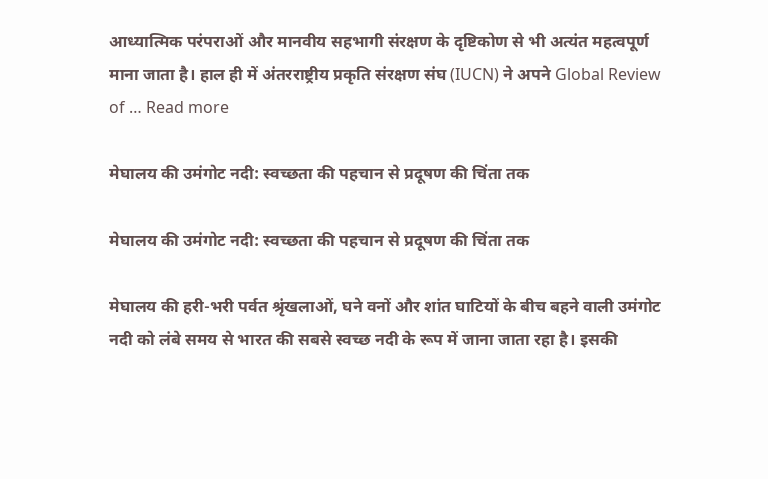आध्यात्मिक परंपराओं और मानवीय सहभागी संरक्षण के दृष्टिकोण से भी अत्यंत महत्वपूर्ण माना जाता है। हाल ही में अंतरराष्ट्रीय प्रकृति संरक्षण संघ (IUCN) ने अपने Global Review of … Read more

मेघालय की उमंगोट नदी: स्वच्छता की पहचान से प्रदूषण की चिंता तक

मेघालय की उमंगोट नदी: स्वच्छता की पहचान से प्रदूषण की चिंता तक

मेघालय की हरी-भरी पर्वत श्रृंखलाओं, घने वनों और शांत घाटियों के बीच बहने वाली उमंगोट नदी को लंबे समय से भारत की सबसे स्वच्छ नदी के रूप में जाना जाता रहा है। इसकी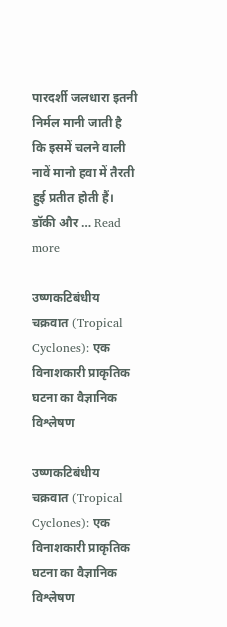पारदर्शी जलधारा इतनी निर्मल मानी जाती है कि इसमें चलने वाली नावें मानो हवा में तैरती हुई प्रतीत होती हैं। डॉकी और … Read more

उष्णकटिबंधीय चक्रवात (Tropical Cyclones): एक विनाशकारी प्राकृतिक घटना का वैज्ञानिक विश्लेषण

उष्णकटिबंधीय चक्रवात (Tropical Cyclones): एक विनाशकारी प्राकृतिक घटना का वैज्ञानिक विश्लेषण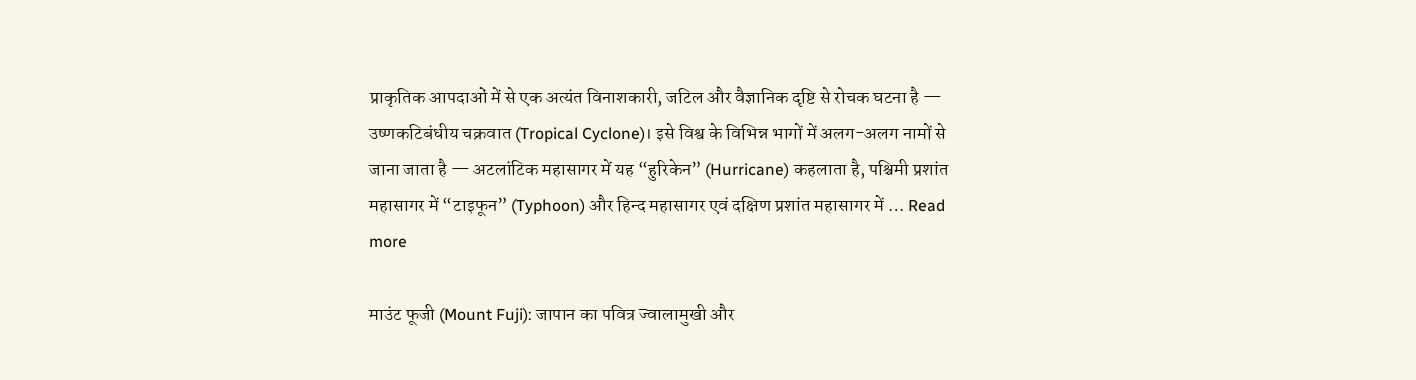प्राकृतिक आपदाओं में से एक अत्यंत विनाशकारी, जटिल और वैज्ञानिक दृष्टि से रोचक घटना है — उष्णकटिबंधीय चक्रवात (Tropical Cyclone)। इसे विश्व के विभिन्न भागों में अलग-अलग नामों से जाना जाता है — अटलांटिक महासागर में यह “हुरिकेन” (Hurricane) कहलाता है, पश्चिमी प्रशांत महासागर में “टाइफून” (Typhoon) और हिन्द महासागर एवं दक्षिण प्रशांत महासागर में … Read more

माउंट फूजी (Mount Fuji): जापान का पवित्र ज्वालामुखी और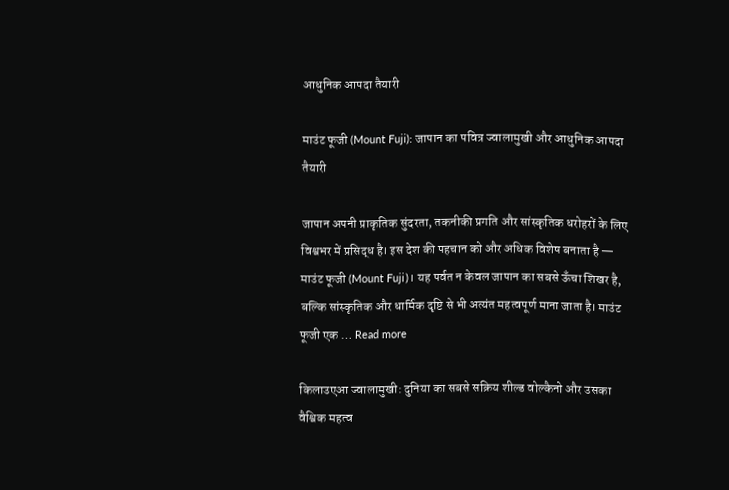आधुनिक आपदा तैयारी

माउंट फूजी (Mount Fuji): जापान का पवित्र ज्वालामुखी और आधुनिक आपदा तैयारी

जापान अपनी प्राकृतिक सुंदरता, तकनीकी प्रगति और सांस्कृतिक धरोहरों के लिए विश्वभर में प्रसिद्ध है। इस देश की पहचान को और अधिक विशेष बनाता है — माउंट फूजी (Mount Fuji)। यह पर्वत न केवल जापान का सबसे ऊँचा शिखर है, बल्कि सांस्कृतिक और धार्मिक दृष्टि से भी अत्यंत महत्वपूर्ण माना जाता है। माउंट फूजी एक … Read more

किलाउएआ ज्वालामुखी: दुनिया का सबसे सक्रिय शील्ड वोल्कैनो और उसका वैश्विक महत्व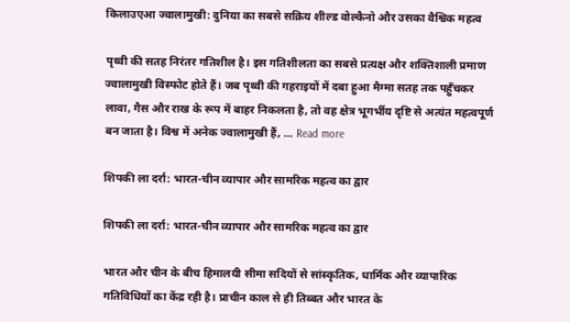किलाउएआ ज्वालामुखी: दुनिया का सबसे सक्रिय शील्ड वोल्कैनो और उसका वैश्विक महत्व

पृथ्वी की सतह निरंतर गतिशील है। इस गतिशीलता का सबसे प्रत्यक्ष और शक्तिशाली प्रमाण ज्वालामुखी विस्फोट होते हैं। जब पृथ्वी की गहराइयों में दबा हुआ मैग्मा सतह तक पहुँचकर लावा, गैस और राख के रूप में बाहर निकलता है, तो वह क्षेत्र भूगर्भीय दृष्टि से अत्यंत महत्वपूर्ण बन जाता है। विश्व में अनेक ज्वालामुखी हैं, … Read more

शिपकी ला दर्रा: भारत-चीन व्यापार और सामरिक महत्व का द्वार

शिपकी ला दर्रा: भारत-चीन व्यापार और सामरिक महत्व का द्वार

भारत और चीन के बीच हिमालयी सीमा सदियों से सांस्कृतिक, धार्मिक और व्यापारिक गतिविधियों का केंद्र रही है। प्राचीन काल से ही तिब्बत और भारत के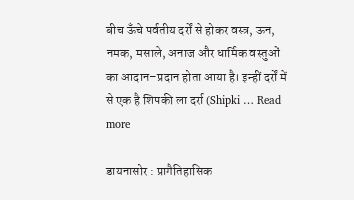बीच ऊँचे पर्वतीय दर्रों से होकर वस्त्र, ऊन, नमक, मसाले, अनाज और धार्मिक वस्तुओं का आदान–प्रदान होता आया है। इन्हीं दर्रों में से एक है शिपकी ला दर्रा (Shipki … Read more

डायनासोर : प्रागैतिहासिक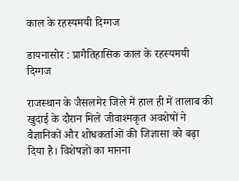काल के रहस्यमयी दिग्गज

डायनासोर : प्रागैतिहासिक काल के रहस्यमयी दिग्गज

राजस्थान के जैसलमेर जिले में हाल ही में तालाब की खुदाई के दौरान मिले जीवाश्मकृत अवशेषों ने वैज्ञानिकों और शोधकर्ताओं की जिज्ञासा को बढ़ा दिया है। विशेषज्ञों का मानना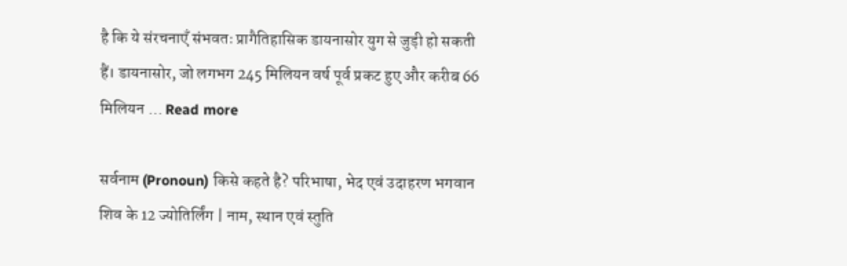है कि ये संरचनाएँ संभवतः प्रागैतिहासिक डायनासोर युग से जुड़ी हो सकती हैं। डायनासोर, जो लगभग 245 मिलियन वर्ष पूर्व प्रकट हुए और करीब 66 मिलियन … Read more

सर्वनाम (Pronoun) किसे कहते है? परिभाषा, भेद एवं उदाहरण भगवान शिव के 12 ज्योतिर्लिंग | नाम, स्थान एवं स्तुति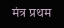मंत्र प्रथम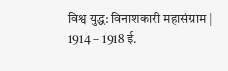विश्व युद्ध: विनाशकारी महासंग्राम | 1914 – 1918 ई.